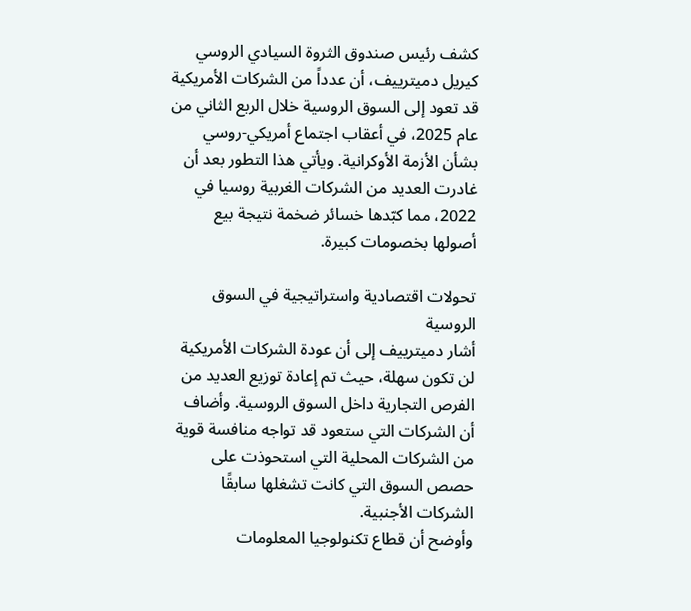كشف رئيس صندوق الثروة السيادي الروسي كيريل دميترييف، أن عدداً من الشركات الأمريكية قد تعود إلى السوق الروسية خلال الربع الثاني من عام 2025، في أعقاب اجتماع أمريكي-روسي بشأن الأزمة الأوكرانية. ويأتي هذا التطور بعد أن غادرت العديد من الشركات الغربية روسيا في 2022، مما كبّدها خسائر ضخمة نتيجة بيع أصولها بخصومات كبيرة.

تحولات اقتصادية واستراتيجية في السوق الروسية
أشار دميترييف إلى أن عودة الشركات الأمريكية لن تكون سهلة، حيث تم إعادة توزيع العديد من الفرص التجارية داخل السوق الروسية. وأضاف أن الشركات التي ستعود قد تواجه منافسة قوية من الشركات المحلية التي استحوذت على حصص السوق التي كانت تشغلها سابقًا الشركات الأجنبية.
وأوضح أن قطاع تكنولوجيا المعلومات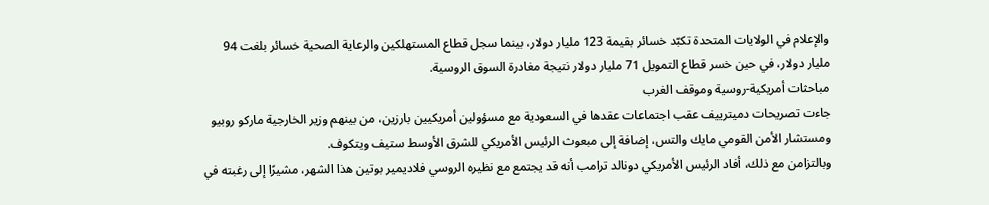والإعلام في الولايات المتحدة تكبّد خسائر بقيمة 123 مليار دولار، بينما سجل قطاع المستهلكين والرعاية الصحية خسائر بلغت 94 مليار دولار، في حين خسر قطاع التمويل 71 مليار دولار نتيجة مغادرة السوق الروسية.
مباحثات أمريكية-روسية وموقف الغرب
جاءت تصريحات دميترييف عقب اجتماعات عقدها في السعودية مع مسؤولين أمريكيين بارزين، من بينهم وزير الخارجية ماركو روبيو ومستشار الأمن القومي مايك والتس، إضافة إلى مبعوث الرئيس الأمريكي للشرق الأوسط ستيف ويتكوف.
وبالتزامن مع ذلك، أفاد الرئيس الأمريكي دونالد ترامب أنه قد يجتمع مع نظيره الروسي فلاديمير بوتين هذا الشهر، مشيرًا إلى رغبته في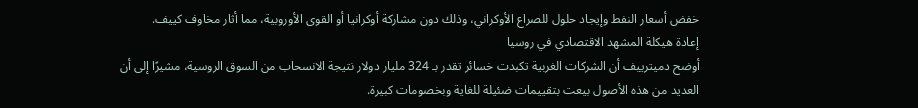خفض أسعار النفط وإيجاد حلول للصراع الأوكراني، وذلك دون مشاركة أوكرانيا أو القوى الأوروبية، مما أثار مخاوف كييف.
إعادة هيكلة المشهد الاقتصادي في روسيا
أوضح دميترييف أن الشركات الغربية تكبدت خسائر تقدر بـ 324 مليار دولار نتيجة الانسحاب من السوق الروسية، مشيرًا إلى أن العديد من هذه الأصول بيعت بتقييمات ضئيلة للغاية وبخصومات كبيرة.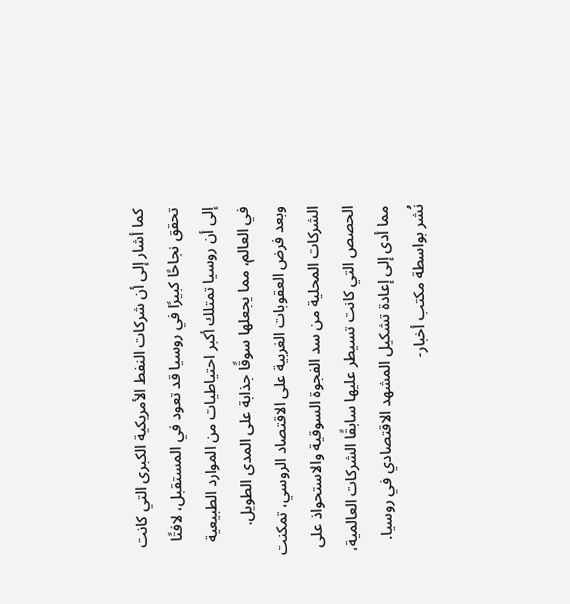كما أشار إلى أن شركات النفط الأمريكية الكبرى التي كانت تحقق نجاحًا كبيرًا في روسيا قد تعود في المستقبل، لافتًا إلى أن روسيا تمتلك أكبر احتياطيات من الموارد الطبيعية في العالم، مما يجعلها سوقًا جذابة على المدى الطويل.
وبعد فرض العقوبات الغربية على الاقتصاد الروسي، تمكنت الشركات المحلية من سد الفجوة السوقية والاستحواذ على الحصص التي كانت تسيطر عليها سابقًا الشركات العالمية، مما أدى إلى إعادة تشكيل المشهد الاقتصادي في روسيا.
نُشر بواسطة مكتب أخبار-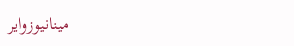مينانيوزواير